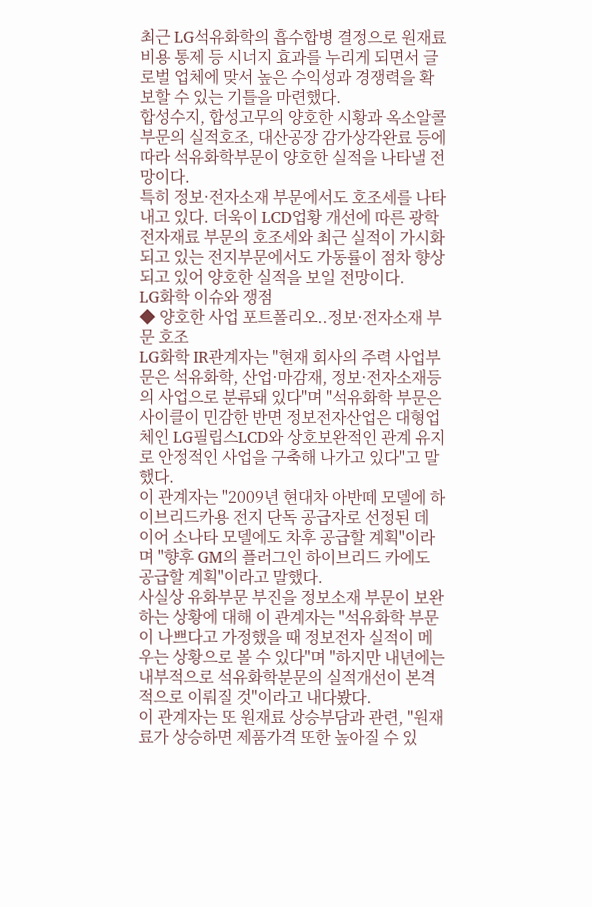최근 LG석유화학의 흡수합병 결정으로 원재료 비용 통제 등 시너지 효과를 누리게 되면서 글로벌 업체에 맞서 높은 수익성과 경쟁력을 확보할 수 있는 기틀을 마련했다.
합성수지, 합성고무의 양호한 시황과 옥소알콜 부문의 실적호조, 대산공장 감가상각완료 등에 따라 석유화학부문이 양호한 실적을 나타낼 전망이다.
특히 정보·전자소재 부문에서도 호조세를 나타내고 있다. 더욱이 LCD업황 개선에 따른 광학전자재료 부문의 호조세와 최근 실적이 가시화 되고 있는 전지부문에서도 가동률이 점차 향상되고 있어 양호한 실적을 보일 전망이다.
LG화학 이슈와 쟁점
◆ 양호한 사업 포트폴리오..정보·전자소재 부문 호조
LG화학 IR관계자는 "현재 회사의 주력 사업부문은 석유화학, 산업·마감재, 정보·전자소재등의 사업으로 분류돼 있다"며 "석유화학 부문은 사이클이 민감한 반면 정보전자산업은 대형업체인 LG필립스LCD와 상호보완적인 관계 유지로 안정적인 사업을 구축해 나가고 있다"고 말했다.
이 관계자는 "2009년 현대차 아반떼 모델에 하이브리드카용 전지 단독 공급자로 선정된 데 이어 소나타 모델에도 차후 공급할 계획"이라며 "향후 GM의 플러그인 하이브리드 카에도 공급할 계획"이라고 말했다.
사실상 유화부문 부진을 정보소재 부문이 보완하는 상황에 대해 이 관계자는 "석유화학 부문이 나쁘다고 가정했을 때 정보전자 실적이 메우는 상황으로 볼 수 있다"며 "하지만 내년에는 내부적으로 석유화학분문의 실적개선이 본격적으로 이뤄질 것"이라고 내다봤다.
이 관계자는 또 원재료 상승부담과 관련, "원재료가 상승하면 제품가격 또한 높아질 수 있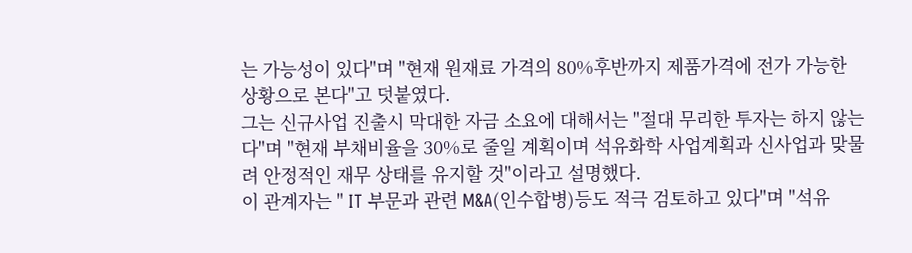는 가능성이 있다"며 "현재 원재료 가격의 80%후반까지 제품가격에 전가 가능한 상황으로 본다"고 덧붙였다.
그는 신규사업 진출시 막대한 자금 소요에 대해서는 "절대 무리한 투자는 하지 않는다"며 "현재 부채비율을 30%로 줄일 계획이며 석유화학 사업계획과 신사업과 맞물려 안정적인 재무 상태를 유지할 것"이라고 설명했다.
이 관계자는 " IT 부문과 관련 M&A(인수합병)등도 적극 검토하고 있다"며 "석유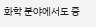화학 분야에서도 중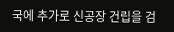국에 추가로 신공장 건립을 검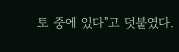토 중에 있다"고 덧붙였다.